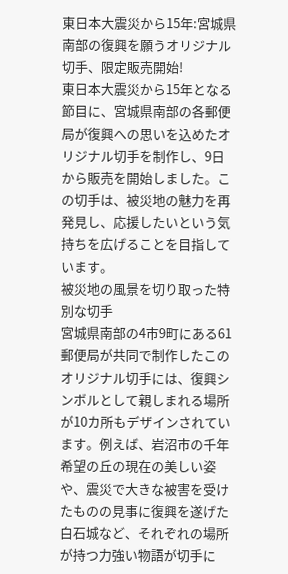東日本大震災から15年:宮城県南部の復興を願うオリジナル切手、限定販売開始!
東日本大震災から15年となる節目に、宮城県南部の各郵便局が復興への思いを込めたオリジナル切手を制作し、9日から販売を開始しました。この切手は、被災地の魅力を再発見し、応援したいという気持ちを広げることを目指しています。
被災地の風景を切り取った特別な切手
宮城県南部の4市9町にある61郵便局が共同で制作したこのオリジナル切手には、復興シンボルとして親しまれる場所が10カ所もデザインされています。例えば、岩沼市の千年希望の丘の現在の美しい姿や、震災で大きな被害を受けたものの見事に復興を遂げた白石城など、それぞれの場所が持つ力強い物語が切手に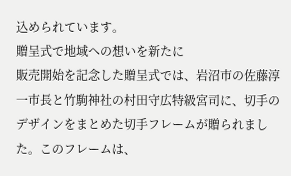込められています。
贈呈式で地域への想いを新たに
販売開始を記念した贈呈式では、岩沼市の佐藤淳一市長と竹駒神社の村田守広特級宮司に、切手のデザインをまとめた切手フレームが贈られました。このフレームは、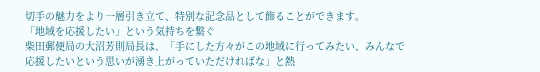切手の魅力をより一層引き立て、特別な記念品として飾ることができます。
「地域を応援したい」という気持ちを繋ぐ
柴田郵便局の大沼芳則局長は、「手にした方々がこの地域に行ってみたい、みんなで応援したいという思いが湧き上がっていただければな」と熱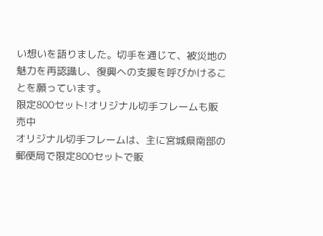い想いを語りました。切手を通じて、被災地の魅力を再認識し、復興への支援を呼びかけることを願っています。
限定800セット!オリジナル切手フレームも販売中
オリジナル切手フレームは、主に宮城県南部の郵便局で限定800セットで販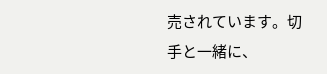売されています。切手と一緒に、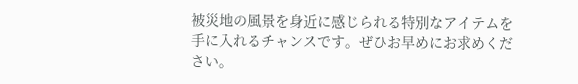被災地の風景を身近に感じられる特別なアイテムを手に入れるチャンスです。ぜひお早めにお求めください。